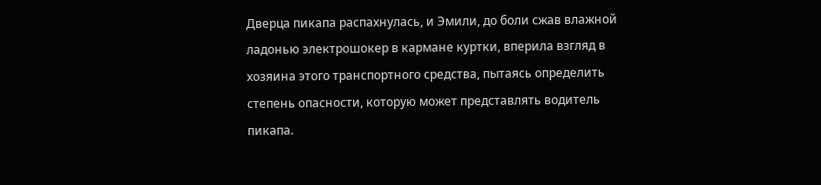Дверца пикапа распахнулась, и Эмили, до боли сжав влажной ладонью электрошокер в кармане куртки, вперила взгляд в хозяина этого транспортного средства, пытаясь определить степень опасности, которую может представлять водитель пикапа.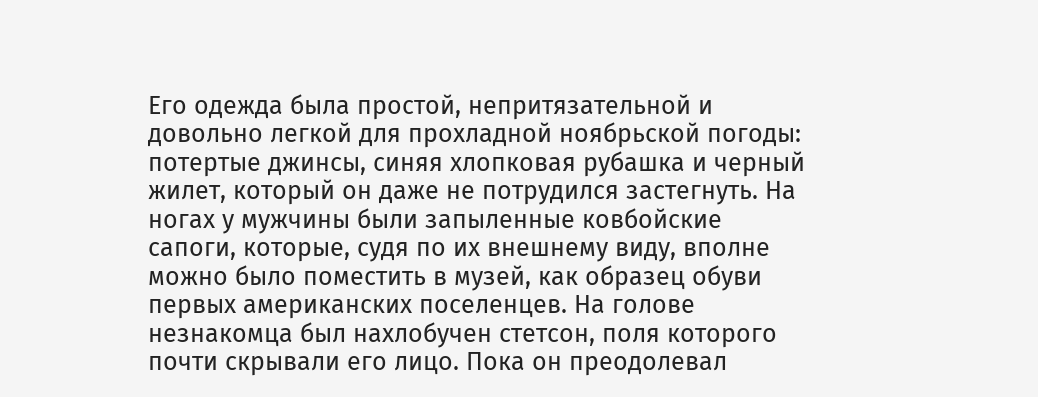Его одежда была простой, непритязательной и довольно легкой для прохладной ноябрьской погоды: потертые джинсы, синяя хлопковая рубашка и черный жилет, который он даже не потрудился застегнуть. На ногах у мужчины были запыленные ковбойские сапоги, которые, судя по их внешнему виду, вполне можно было поместить в музей, как образец обуви первых американских поселенцев. На голове незнакомца был нахлобучен стетсон, поля которого почти скрывали его лицо. Пока он преодолевал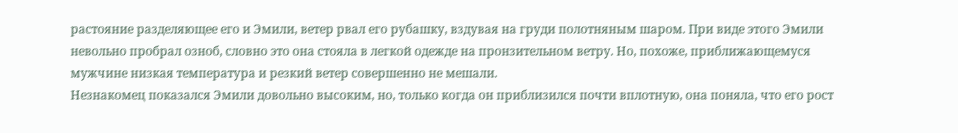растояние разделяющее его и Эмили, ветер рвал его рубашку, вздувая на груди полотняным шаром. При виде этого Эмили невольно пробрал озноб, словно это она стояла в легкой одежде на пронзительном ветру. Но, похоже, приближающемуся мужчине низкая температура и резкий ветер совершенно не мешали.
Незнакомец показался Эмили довольно высоким, но, только когда он приблизился почти вплотную, она поняла, что его рост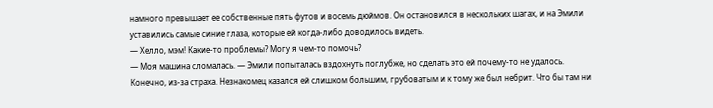намного превышает ее собственные пять футов и восемь дюймов. Он остановился в нескольких шагах, и на Эмили уставились самые синие глаза, которые ей когда-либо доводилось видеть.
— Хелло, мэм! Какие-то проблемы? Могу я чем-то помочь?
— Моя машина сломалась. — Эмили попыталась вздохнуть поглубже, но сделать это ей почему-то не удалось.
Конечно, из-за страха. Незнакомец казался ей слишком большим, грубоватым и к тому же был небрит. Что бы там ни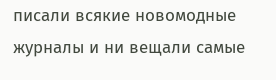писали всякие новомодные журналы и ни вещали самые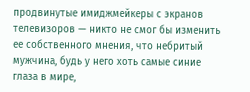продвинутые имиджмейкеры с экранов телевизоров — никто не смог бы изменить ее собственного мнения, что небритый мужчина, будь у него хоть самые синие глаза в мире,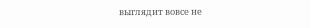выглядит вовсе не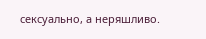сексуально, а неряшливо.